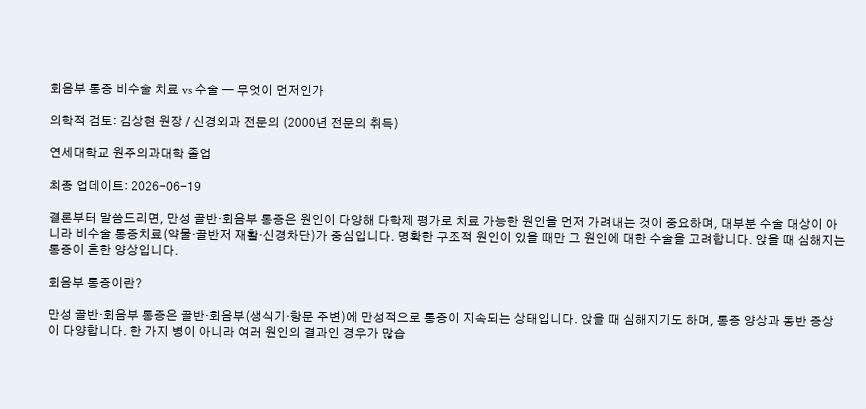회음부 통증 비수술 치료 vs 수술 — 무엇이 먼저인가

의학적 검토: 김상현 원장 / 신경외과 전문의 (2000년 전문의 취득)

연세대학교 원주의과대학 졸업

최종 업데이트: 2026-06-19

결론부터 말씀드리면, 만성 골반·회음부 통증은 원인이 다양해 다학제 평가로 치료 가능한 원인을 먼저 가려내는 것이 중요하며, 대부분 수술 대상이 아니라 비수술 통증치료(약물·골반저 재활·신경차단)가 중심입니다. 명확한 구조적 원인이 있을 때만 그 원인에 대한 수술을 고려합니다. 앉을 때 심해지는 통증이 흔한 양상입니다.

회음부 통증이란?

만성 골반·회음부 통증은 골반·회음부(생식기·항문 주변)에 만성적으로 통증이 지속되는 상태입니다. 앉을 때 심해지기도 하며, 통증 양상과 동반 증상이 다양합니다. 한 가지 병이 아니라 여러 원인의 결과인 경우가 많습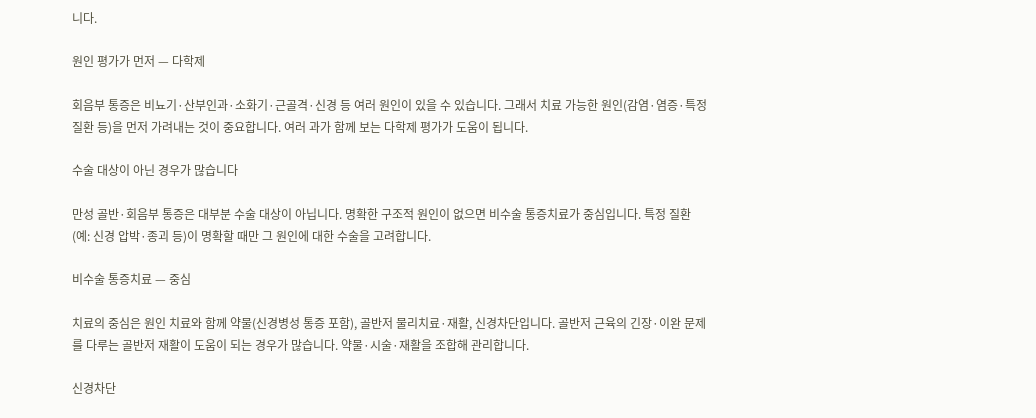니다.

원인 평가가 먼저 — 다학제

회음부 통증은 비뇨기·산부인과·소화기·근골격·신경 등 여러 원인이 있을 수 있습니다. 그래서 치료 가능한 원인(감염·염증·특정 질환 등)을 먼저 가려내는 것이 중요합니다. 여러 과가 함께 보는 다학제 평가가 도움이 됩니다.

수술 대상이 아닌 경우가 많습니다

만성 골반·회음부 통증은 대부분 수술 대상이 아닙니다. 명확한 구조적 원인이 없으면 비수술 통증치료가 중심입니다. 특정 질환(예: 신경 압박·종괴 등)이 명확할 때만 그 원인에 대한 수술을 고려합니다.

비수술 통증치료 — 중심

치료의 중심은 원인 치료와 함께 약물(신경병성 통증 포함), 골반저 물리치료·재활, 신경차단입니다. 골반저 근육의 긴장·이완 문제를 다루는 골반저 재활이 도움이 되는 경우가 많습니다. 약물·시술·재활을 조합해 관리합니다.

신경차단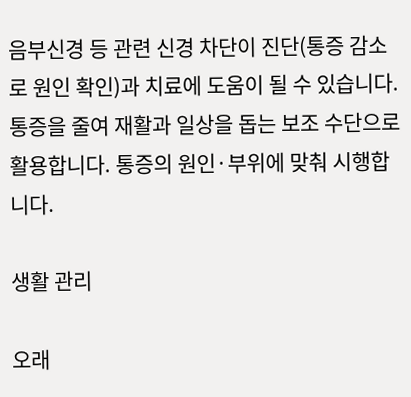음부신경 등 관련 신경 차단이 진단(통증 감소로 원인 확인)과 치료에 도움이 될 수 있습니다. 통증을 줄여 재활과 일상을 돕는 보조 수단으로 활용합니다. 통증의 원인·부위에 맞춰 시행합니다.

생활 관리

오래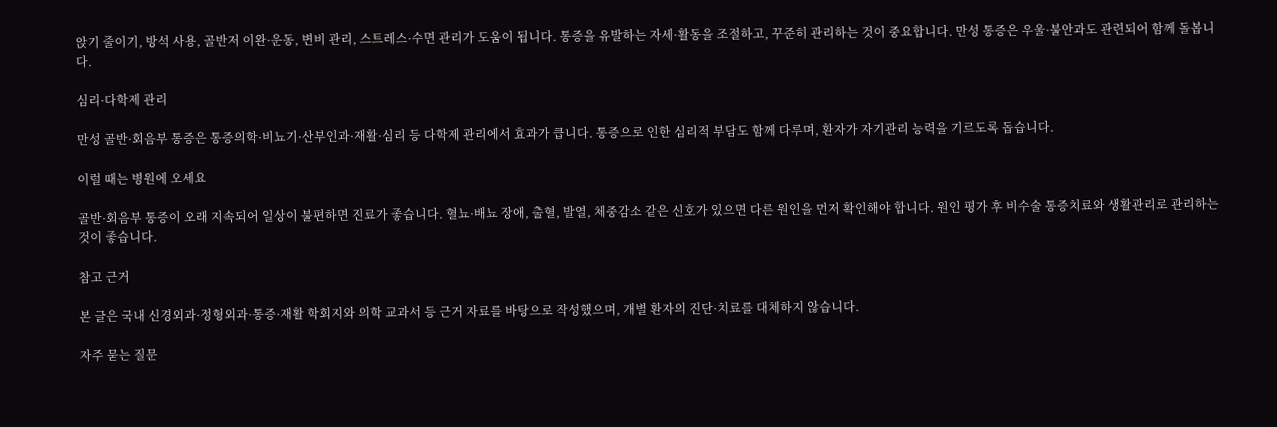앉기 줄이기, 방석 사용, 골반저 이완·운동, 변비 관리, 스트레스·수면 관리가 도움이 됩니다. 통증을 유발하는 자세·활동을 조절하고, 꾸준히 관리하는 것이 중요합니다. 만성 통증은 우울·불안과도 관련되어 함께 돌봅니다.

심리·다학제 관리

만성 골반·회음부 통증은 통증의학·비뇨기·산부인과·재활·심리 등 다학제 관리에서 효과가 큽니다. 통증으로 인한 심리적 부담도 함께 다루며, 환자가 자기관리 능력을 기르도록 돕습니다.

이럴 때는 병원에 오세요

골반·회음부 통증이 오래 지속되어 일상이 불편하면 진료가 좋습니다. 혈뇨·배뇨 장애, 출혈, 발열, 체중감소 같은 신호가 있으면 다른 원인을 먼저 확인해야 합니다. 원인 평가 후 비수술 통증치료와 생활관리로 관리하는 것이 좋습니다.

참고 근거

본 글은 국내 신경외과·정형외과·통증·재활 학회지와 의학 교과서 등 근거 자료를 바탕으로 작성했으며, 개별 환자의 진단·치료를 대체하지 않습니다.

자주 묻는 질문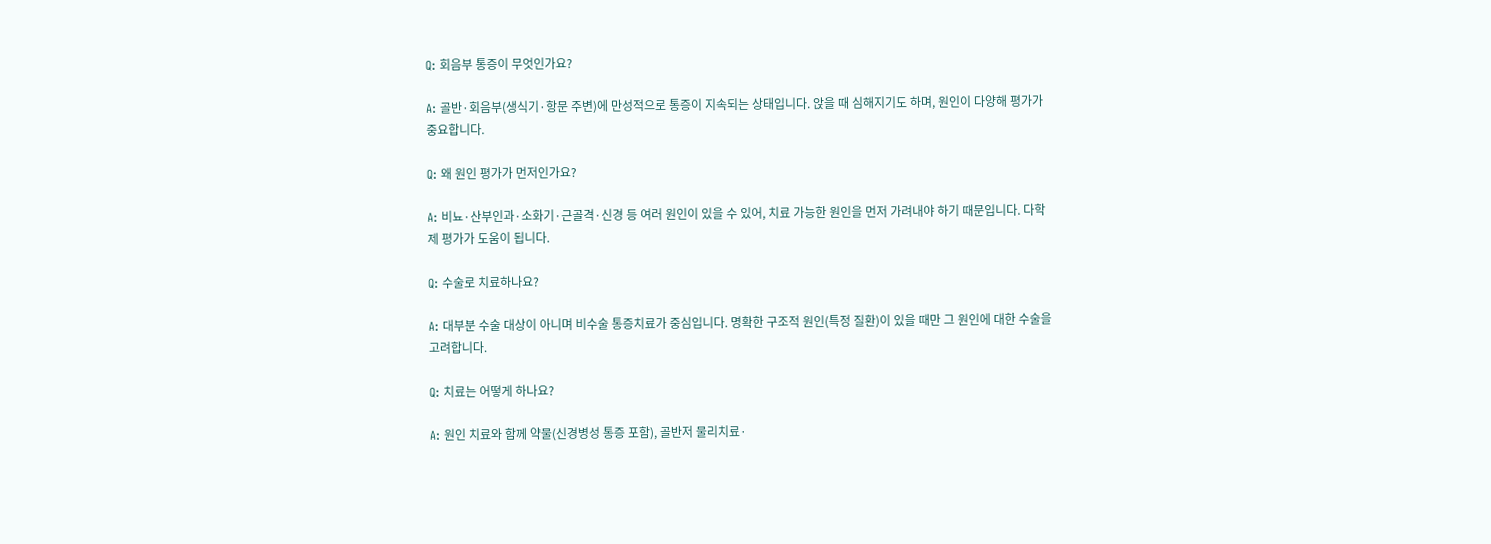Q: 회음부 통증이 무엇인가요?

A: 골반·회음부(생식기·항문 주변)에 만성적으로 통증이 지속되는 상태입니다. 앉을 때 심해지기도 하며, 원인이 다양해 평가가 중요합니다.

Q: 왜 원인 평가가 먼저인가요?

A: 비뇨·산부인과·소화기·근골격·신경 등 여러 원인이 있을 수 있어, 치료 가능한 원인을 먼저 가려내야 하기 때문입니다. 다학제 평가가 도움이 됩니다.

Q: 수술로 치료하나요?

A: 대부분 수술 대상이 아니며 비수술 통증치료가 중심입니다. 명확한 구조적 원인(특정 질환)이 있을 때만 그 원인에 대한 수술을 고려합니다.

Q: 치료는 어떻게 하나요?

A: 원인 치료와 함께 약물(신경병성 통증 포함), 골반저 물리치료·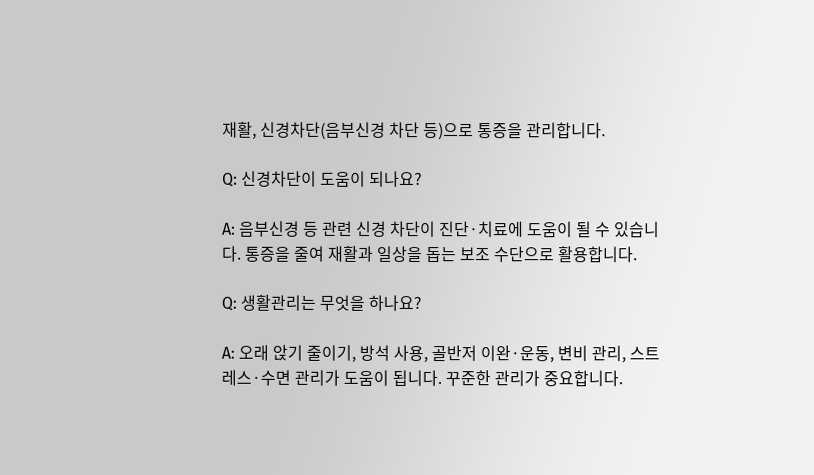재활, 신경차단(음부신경 차단 등)으로 통증을 관리합니다.

Q: 신경차단이 도움이 되나요?

A: 음부신경 등 관련 신경 차단이 진단·치료에 도움이 될 수 있습니다. 통증을 줄여 재활과 일상을 돕는 보조 수단으로 활용합니다.

Q: 생활관리는 무엇을 하나요?

A: 오래 앉기 줄이기, 방석 사용, 골반저 이완·운동, 변비 관리, 스트레스·수면 관리가 도움이 됩니다. 꾸준한 관리가 중요합니다.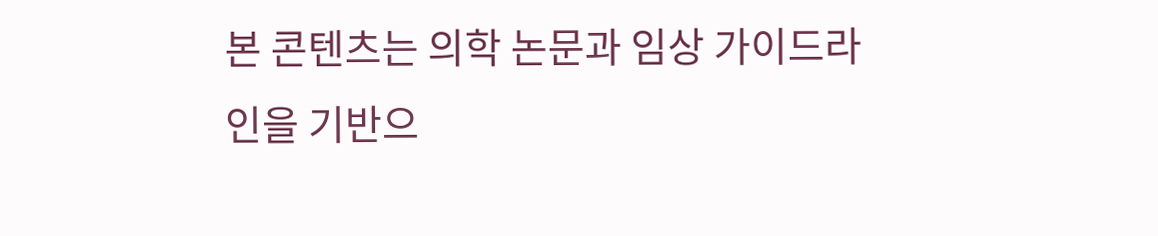본 콘텐츠는 의학 논문과 임상 가이드라인을 기반으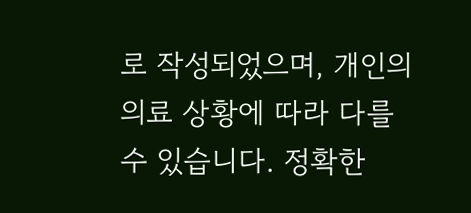로 작성되었으며, 개인의 의료 상황에 따라 다를 수 있습니다. 정확한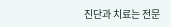진단과 치료는 전문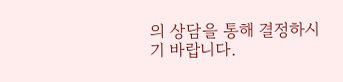의 상담을 통해 결정하시기 바랍니다.